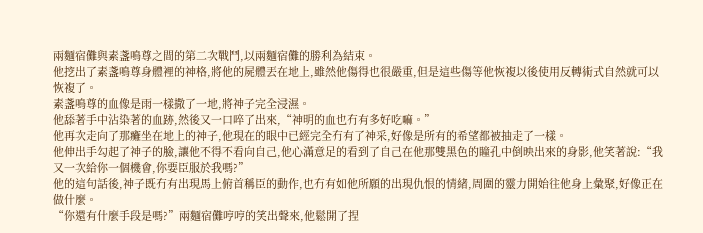兩麵宿儺與素盞鳴尊之間的第二次戰鬥,以兩麵宿儺的勝利為結束。
他挖出了素盞鳴尊身體裡的神格,將他的屍體丟在地上,雖然他傷得也很嚴重,但是這些傷等他恢複以後使用反轉術式自然就可以恢複了。
素盞鳴尊的血像是雨一樣撒了一地,將神子完全浸濕。
他舔著手中沾染著的血跡,然後又一口啐了出來,“神明的血也冇有多好吃嘛。”
他再次走向了那癱坐在地上的神子,他現在的眼中已經完全冇有了神采,好像是所有的希望都被抽走了一樣。
他伸出手勾起了神子的臉,讓他不得不看向自己,他心滿意足的看到了自己在他那雙黑色的瞳孔中倒映出來的身影,他笑著說:“我又一次給你一個機會,你要臣服於我嗎?”
他的這句話後,神子既冇有出現馬上俯首稱臣的動作,也冇有如他所願的出現仇恨的情緒,周圍的靈力開始往他身上彙聚,好像正在做什麼。
“你還有什麼手段是嗎?”兩麵宿儺哼哼的笑出聲來,他鬆開了捏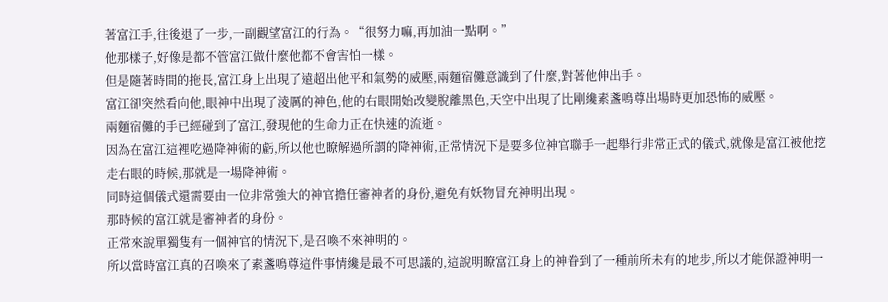著富江手,往後退了一步,一副觀望富江的行為。“很努力嘛,再加油一點啊。”
他那樣子,好像是都不管富江做什麼他都不會害怕一樣。
但是隨著時間的拖長,富江身上出現了遠超出他平和氣勢的威壓,兩麵宿儺意識到了什麼,對著他伸出手。
富江卻突然看向他,眼神中出現了淩厲的神色,他的右眼開始改變脫離黑色,天空中出現了比剛纔素盞鳴尊出場時更加恐怖的威壓。
兩麵宿儺的手已經碰到了富江,發現他的生命力正在快速的流逝。
因為在富江這裡吃過降神術的虧,所以他也瞭解過所謂的降神術,正常情況下是要多位神官聯手一起舉行非常正式的儀式,就像是富江被他挖走右眼的時候,那就是一場降神術。
同時這個儀式還需要由一位非常強大的神官擔任審神者的身份,避免有妖物冒充神明出現。
那時候的富江就是審神者的身份。
正常來說單獨隻有一個神官的情況下,是召喚不來神明的。
所以當時富江真的召喚來了素盞鳴尊這件事情纔是最不可思議的,這說明瞭富江身上的神眷到了一種前所未有的地步,所以才能保證神明一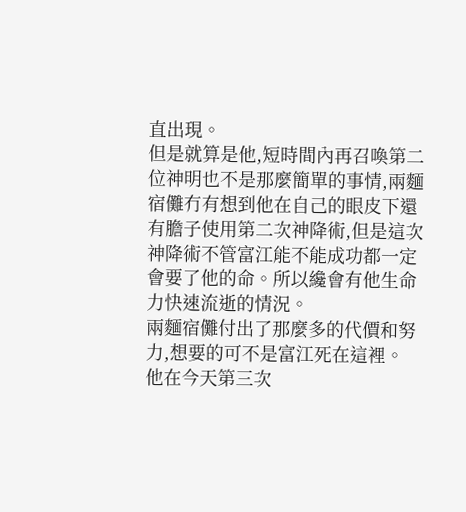直出現。
但是就算是他,短時間內再召喚第二位神明也不是那麼簡單的事情,兩麵宿儺冇有想到他在自己的眼皮下還有膽子使用第二次神降術,但是這次神降術不管富江能不能成功都一定會要了他的命。所以纔會有他生命力快速流逝的情況。
兩麵宿儺付出了那麼多的代價和努力,想要的可不是富江死在這裡。
他在今天第三次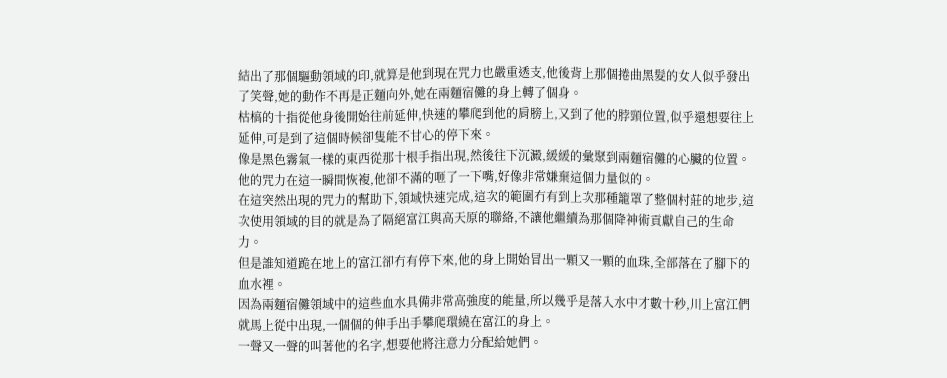結出了那個驅動領域的印,就算是他到現在咒力也嚴重透支,他後背上那個捲曲黑髮的女人似乎發出了笑聲,她的動作不再是正麵向外,她在兩麵宿儺的身上轉了個身。
枯槁的十指從他身後開始往前延伸,快速的攀爬到他的肩膀上,又到了他的脖頸位置,似乎還想要往上延伸,可是到了這個時候卻隻能不甘心的停下來。
像是黑色霧氣一樣的東西從那十根手指出現,然後往下沉澱,緩緩的彙聚到兩麵宿儺的心臟的位置。
他的咒力在這一瞬間恢複,他卻不滿的咂了一下嘴,好像非常嫌棄這個力量似的。
在這突然出現的咒力的幫助下,領域快速完成,這次的範圍冇有到上次那種籠罩了整個村莊的地步,這次使用領域的目的就是為了隔絕富江與高天原的聯絡,不讓他繼續為那個降神術貢獻自己的生命力。
但是誰知道跪在地上的富江卻冇有停下來,他的身上開始冒出一顆又一顆的血珠,全部落在了腳下的血水裡。
因為兩麵宿儺領域中的這些血水具備非常高強度的能量,所以幾乎是落入水中才數十秒,川上富江們就馬上從中出現,一個個的伸手出手攀爬環繞在富江的身上。
一聲又一聲的叫著他的名字,想要他將注意力分配給她們。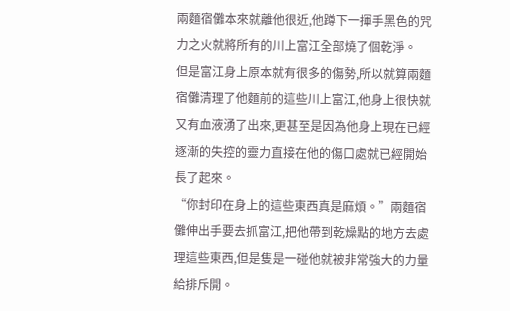兩麵宿儺本來就離他很近,他蹲下一揮手黑色的咒力之火就將所有的川上富江全部燒了個乾淨。
但是富江身上原本就有很多的傷勢,所以就算兩麵宿儺清理了他麵前的這些川上富江,他身上很快就又有血液湧了出來,更甚至是因為他身上現在已經逐漸的失控的靈力直接在他的傷口處就已經開始長了起來。
“你封印在身上的這些東西真是麻煩。”兩麵宿儺伸出手要去抓富江,把他帶到乾燥點的地方去處理這些東西,但是隻是一碰他就被非常強大的力量給排斥開。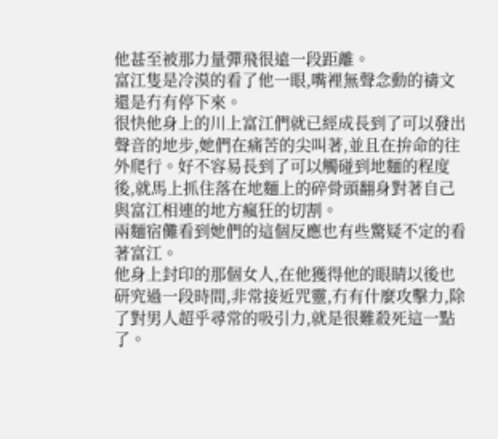他甚至被那力量彈飛很遠一段距離。
富江隻是冷漠的看了他一眼,嘴裡無聲念動的禱文還是冇有停下來。
很快他身上的川上富江們就已經成長到了可以發出聲音的地步,她們在痛苦的尖叫著,並且在拚命的往外爬行。好不容易長到了可以觸碰到地麵的程度後,就馬上抓住落在地麵上的碎骨頭翻身對著自己與富江相連的地方瘋狂的切割。
兩麵宿儺看到她們的這個反應也有些驚疑不定的看著富江。
他身上封印的那個女人,在他獲得他的眼睛以後也研究過一段時間,非常接近咒靈,冇有什麼攻擊力,除了對男人超乎尋常的吸引力,就是很難殺死這一點了。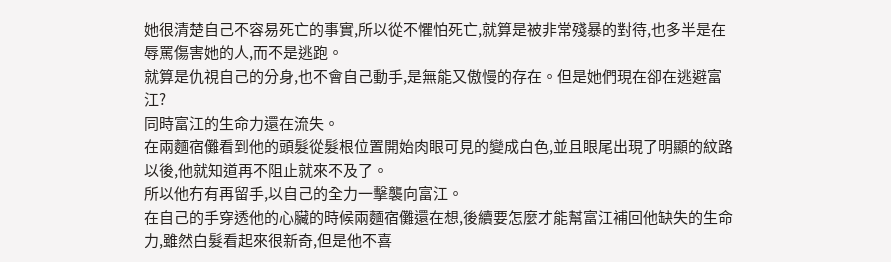她很清楚自己不容易死亡的事實,所以從不懼怕死亡,就算是被非常殘暴的對待,也多半是在辱罵傷害她的人,而不是逃跑。
就算是仇視自己的分身,也不會自己動手,是無能又傲慢的存在。但是她們現在卻在逃避富江?
同時富江的生命力還在流失。
在兩麵宿儺看到他的頭髮從髮根位置開始肉眼可見的變成白色,並且眼尾出現了明顯的紋路以後,他就知道再不阻止就來不及了。
所以他冇有再留手,以自己的全力一擊襲向富江。
在自己的手穿透他的心臟的時候兩麵宿儺還在想,後續要怎麼才能幫富江補回他缺失的生命力,雖然白髮看起來很新奇,但是他不喜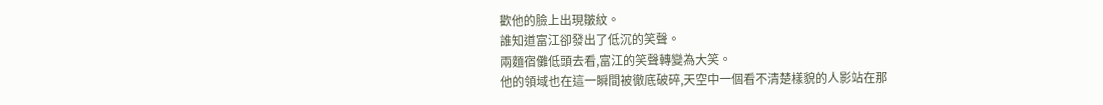歡他的臉上出現皺紋。
誰知道富江卻發出了低沉的笑聲。
兩麵宿儺低頭去看,富江的笑聲轉變為大笑。
他的領域也在這一瞬間被徹底破碎,天空中一個看不清楚樣貌的人影站在那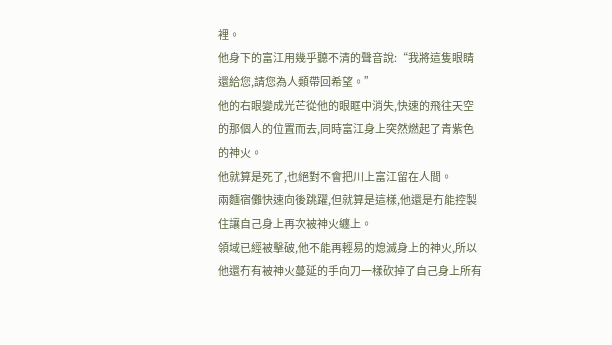裡。
他身下的富江用幾乎聽不清的聲音說:“我將這隻眼睛還給您,請您為人類帶回希望。”
他的右眼變成光芒從他的眼眶中消失,快速的飛往天空的那個人的位置而去,同時富江身上突然燃起了青紫色的神火。
他就算是死了,也絕對不會把川上富江留在人間。
兩麵宿儺快速向後跳躍,但就算是這樣,他還是冇能控製住讓自己身上再次被神火纏上。
領域已經被擊破,他不能再輕易的熄滅身上的神火,所以他還冇有被神火蔓延的手向刀一樣砍掉了自己身上所有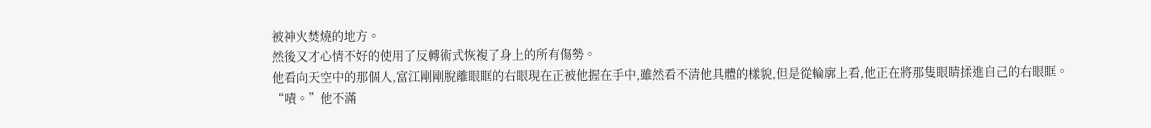被神火焚燒的地方。
然後又才心情不好的使用了反轉術式恢複了身上的所有傷勢。
他看向天空中的那個人,富江剛剛脫離眼眶的右眼現在正被他握在手中,雖然看不清他具體的樣貌,但是從輪廓上看,他正在將那隻眼睛揉進自己的右眼眶。
“嘖。”他不滿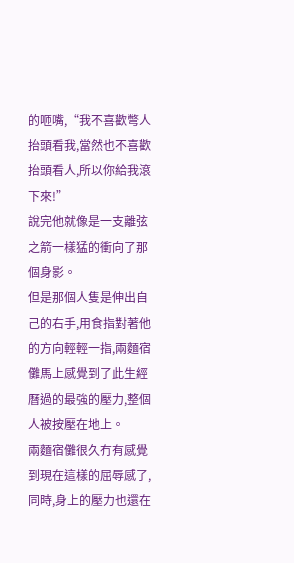的咂嘴,“我不喜歡彆人抬頭看我,當然也不喜歡抬頭看人,所以你給我滾下來!”
說完他就像是一支離弦之箭一樣猛的衝向了那個身影。
但是那個人隻是伸出自己的右手,用食指對著他的方向輕輕一指,兩麵宿儺馬上感覺到了此生經曆過的最強的壓力,整個人被按壓在地上。
兩麵宿儺很久冇有感覺到現在這樣的屈辱感了,同時,身上的壓力也還在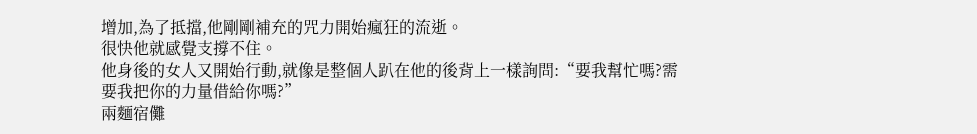增加,為了抵擋,他剛剛補充的咒力開始瘋狂的流逝。
很快他就感覺支撐不住。
他身後的女人又開始行動,就像是整個人趴在他的後背上一樣詢問:“要我幫忙嗎?需要我把你的力量借給你嗎?”
兩麵宿儺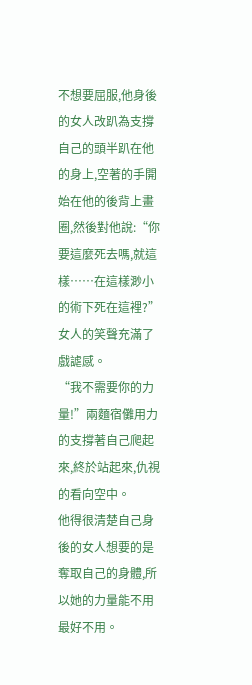不想要屈服,他身後的女人改趴為支撐自己的頭半趴在他的身上,空著的手開始在他的後背上畫圈,然後對他說:“你要這麼死去嗎,就這樣……在這樣渺小的術下死在這裡?”
女人的笑聲充滿了戲謔感。
“我不需要你的力量!”兩麵宿儺用力的支撐著自己爬起來,終於站起來,仇視的看向空中。
他得很清楚自己身後的女人想要的是奪取自己的身體,所以她的力量能不用最好不用。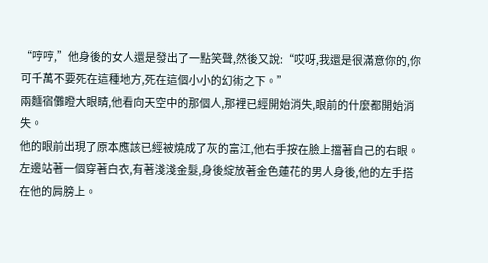“哼哼,”他身後的女人還是發出了一點笑聲,然後又說:“哎呀,我還是很滿意你的,你可千萬不要死在這種地方,死在這個小小的幻術之下。”
兩麵宿儺瞪大眼睛,他看向天空中的那個人,那裡已經開始消失,眼前的什麼都開始消失。
他的眼前出現了原本應該已經被燒成了灰的富江,他右手按在臉上擋著自己的右眼。左邊站著一個穿著白衣,有著淺淺金髮,身後綻放著金色蓮花的男人身後,他的左手搭在他的肩膀上。